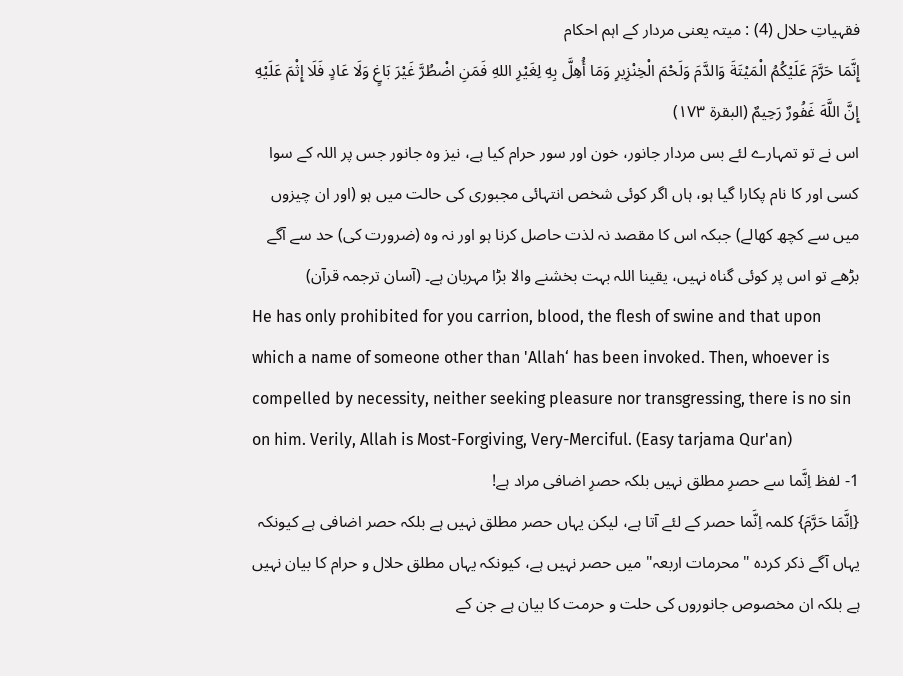فقہیاتِ حلال (4) : میتہ یعنی مردار کے اہم احکام
إِنَّمَا حَرَّمَ عَلَيْكُمُ الْمَيْتَةَ وَالدَّمَ وَلَحْمَ الْخِنْزِيرِ وَمَا أُهِلَّ بِهِ لِغَيْرِ اللهِ فَمَنِ اضْطُرَّ غَيْرَ بَاغٍ وَلَا عَادٍ فَلَا إِثْمَ عَلَيْهِ إِنَّ اللَّهَ غَفُورٌ رَحِيمٌ (البقرة ١٧٣)
اس نے تو تمہارے لئے بس مردار جانور، خون اور سور حرام کیا ہے، نیز وہ جانور جس پر اللہ کے سوا کسی اور کا نام پکارا گیا ہو، ہاں اگر کوئی شخص انتہائی مجبوری کی حالت میں ہو (اور ان چیزوں میں سے کچھ کھالے) جبکہ اس کا مقصد نہ لذت حاصل کرنا ہو اور نہ وہ (ضرورت کی) حد سے آگے بڑھے تو اس پر کوئی گناہ نہیں، یقینا اللہ بہت بخشنے والا بڑا مہربان ہے۔ (آسان ترجمہ قرآن)
He has only prohibited for you carrion, blood, the flesh of swine and that upon which a name of someone other than 'Allah‘ has been invoked. Then, whoever is compelled by necessity, neither seeking pleasure nor transgressing, there is no sin on him. Verily, Allah is Most-Forgiving, Very-Merciful. (Easy tarjama Qur'an)
1- لفظ اِنَّما سے حصرِ مطلق نہیں بلکہ حصرِ اضافی مراد ہے!
{اِنَّمَا حَرَّمَ} کلمہ اِنَّما حصر کے لئے آتا ہے، لیکن یہاں حصر مطلق نہیں ہے بلکہ حصر اضافی ہے کیونکہ یہاں آگے ذکر کردہ "محرمات اربعہ" میں حصر نہیں ہے، کیونکہ یہاں مطلق حلال و حرام کا بیان نہیں ہے بلکہ ان مخصوص جانوروں کی حلت و حرمت کا بیان ہے جن کے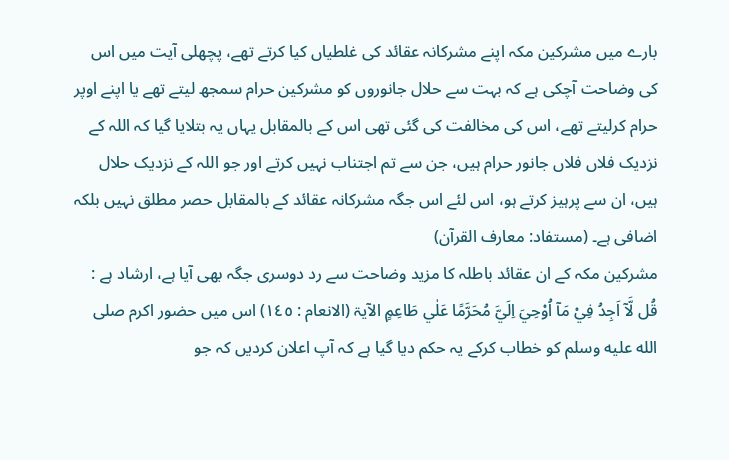بارے میں مشرکین مکہ اپنے مشرکانہ عقائد کی غلطیاں کیا کرتے تھے، پچھلی آیت میں اس کی وضاحت آچکی ہے کہ بہت سے حلال جانوروں کو مشرکین حرام سمجھ لیتے تھے یا اپنے اوپر حرام کرلیتے تھے، اس کی مخالفت کی گئی تھی اس کے بالمقابل یہاں یہ بتلایا گیا کہ اللہ کے نزدیک فلاں فلاں جانور حرام ہیں، جن سے تم اجتناب نہیں کرتے اور جو اللہ کے نزدیک حلال ہیں، ان سے پرہیز کرتے ہو، اس لئے اس جگہ مشرکانہ عقائد کے بالمقابل حصر مطلق نہیں بلکہ اضافی ہے۔ (مستفاد: معارف القرآن)
مشرکین مکہ کے ان عقائد باطلہ کا مزید وضاحت سے رد دوسری جگہ بھی آیا ہے، ارشاد ہے : قُل لَّآ اَجِدُ فِيْ مَآ اُوْحِيَ اِلَيَّ مُحَرَّمًا عَلٰي طَاعِمٍ الآیۃ (الانعام : ١٤٥) اس میں حضور اکرم صلى الله عليه وسلم کو خطاب کرکے یہ حکم دیا گیا ہے کہ آپ اعلان کردیں کہ جو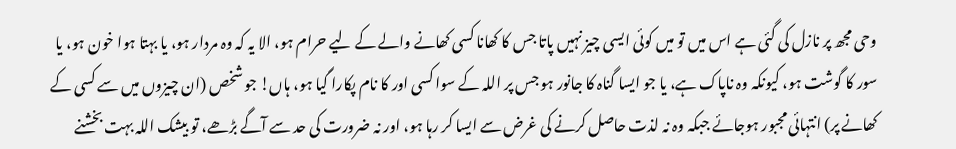وحی مجھ پر نازل کی گئی ہے اس میں تو میں کوئی ایسی چیز نہیں پاتا جس کا کھانا کسی کھانے والے کے لیے حرام ہو، الا یہ کہ وہ مردار ہو، یا بہتا ہوا خون ہو، یا سور کا گوشت ہو، کیونکہ وہ ناپاک ہے، یا جو ایسا گناہ کا جانور ہو جس پر اللہ کے سوا کسی اور کا نام پکارا گیا ہو، ہاں! جو شخص (ان چیزوں میں سے کسی کے کھانے پر) انتہائی مجبور ہوجائے جبکہ وہ نہ لذت حاصل کرنے کی غرض سے ایسا کر رہا ہو، اور نہ ضرورت کی حد سے آگے بڑھے، تو بیشک اللہ بہت بخشنے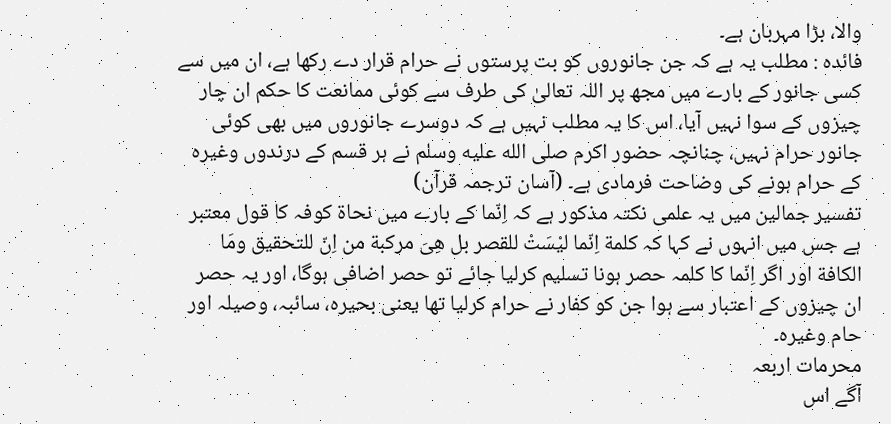والا، بڑا مہربان ہے۔
فائدہ : مطلب یہ ہے کہ جن جانوروں کو بت پرستوں نے حرام قرار دے رکھا ہے، ان میں سے کسی جانور کے بارے میں مجھ پر اللہ تعالیٰ کی طرف سے کوئی ممانعت کا حکم ان چار چیزوں کے سوا نہیں آیا، اس کا یہ مطلب نہیں ہے کہ دوسرے جانوروں میں بھی کوئی جانور حرام نہیں، چنانچہ حضور اکرم صلى الله عليه وسلم نے ہر قسم کے درندوں وغیرہ کے حرام ہونے کی وضاحت فرمادی ہے۔ (آسان ترجمہ قرآن)
تفسیر جمالین میں یہ علمی نکتہ مذکور ہے کہ اِنّما کے بارے میں نحاۃ کوفہ کا قول معتبر ہے جس میں انہوں نے کہا کہ کلمة اِنّما لیْسَتْ للقصر بل ھِیَ مرکبة من اِنّ للتحقیق ومَا الکافة اور اگر اِنّما کا کلمہ حصر ہونا تسلیم کرلیا جائے تو حصر اضافی ہوگا، اور یہ حصر ان چیزوں کے اعتبار سے ہوا جن کو کفار نے حرام کرلیا تھا یعنی بحیرہ، سائبہ، وصیلہ اور حام وغیرہ۔
محرمات اربعہ
آگے اس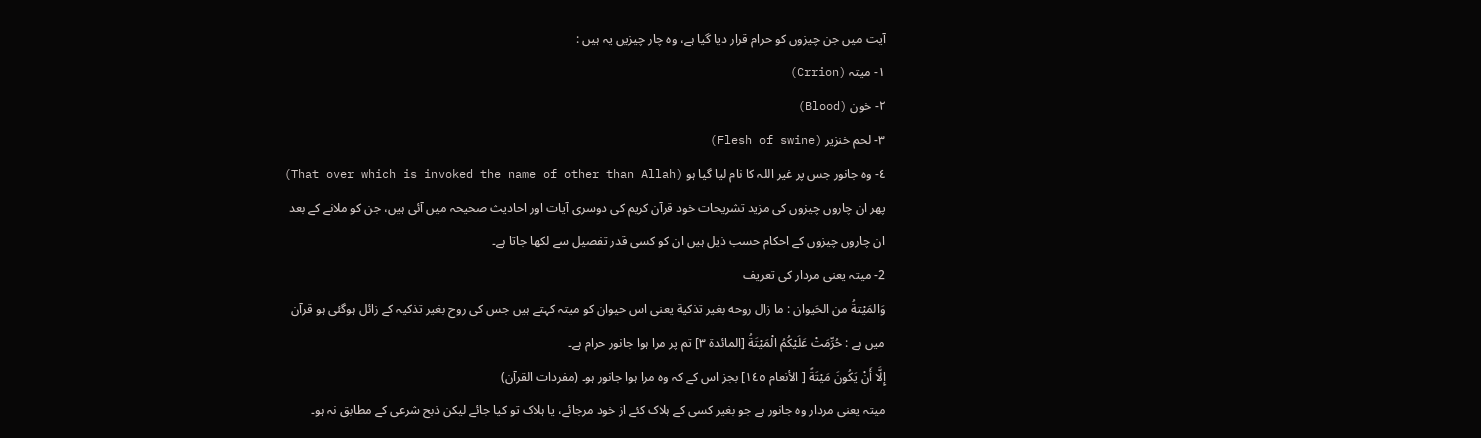آیت میں جن چیزوں کو حرام قرار دیا گیا ہے، وہ چار چیزیں یہ ہیں :
١- میتہ (Crrion)
٢- خون (Blood)
٣- لحم خنزیر (Flesh of swine)
٤- وہ جانور جس پر غیر اللہ کا نام لیا گیا ہو (That over which is invoked the name of other than Allah)
پھر ان چاروں چیزوں کی مزید تشریحات خود قرآن کریم کی دوسری آیات اور احادیث صحیحہ میں آئی ہیں، جن کو ملانے کے بعد ان چاروں چیزوں کے احکام حسب ذیل ہیں ان کو کسی قدر تفصیل سے لکھا جاتا ہے۔
2- میتہ یعنی مردار کی تعریف
وَالمَيْتةُ من الحَيوان : ما زال روحه بغیر تذكية یعنی اس حیوان کو میتہ کہتے ہیں جس کی روح بغیر تذکیہ کے زائل ہوگئی ہو قرآن میں ہے : حُرِّمَتْ عَلَيْكُمُ الْمَيْتَةُ [المائدة ٣] تم پر مرا ہوا جانور حرام ہے۔
إِلَّا أَنْ يَكُونَ مَيْتَةً [ الأنعام ١٤٥] بجز اس کے کہ وہ مرا ہوا جانور ہو۔ (مفردات القرآن)
میتہ یعنی مردار وہ جانور ہے جو بغیر کسی کے ہلاک کئے از خود مرجائے، یا ہلاک تو کیا جائے لیکن ذبح شرعی کے مطابق نہ ہو۔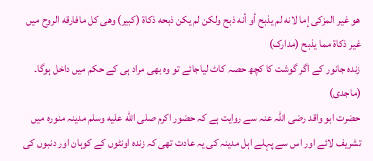ھو غیر المزکی إما لانه لم یذبح أو أنه ذبح ولکن لم یکن ذبحه ذکاۃ (کبیر) وھی کل مافارقه الروح میں غیر ذکاۃ مما یذبح (مدارک)
زندہ جانور کے اگر گوشت کا کچھ حصہ کاٹ لیاجائے تو وہ بھی مراد ہی کے حکم میں داخل ہوگا۔ (ماجدی)
حضرت ابو واقد رضی اللہ عنہ سے روایت ہے کہ حضور اکرم صلى الله عليه وسلم مدینہ منورہ میں تشریف لائے اور اس سے پہلے اہل مدینہ کی یہ عادت تھی کہ زندہ اونٹوں کے کوہان اور دنبوں کی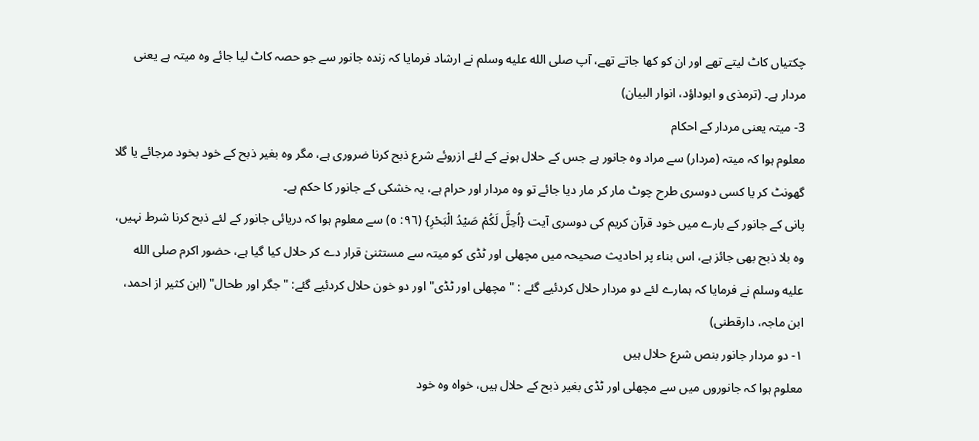چکتیاں کاٹ لیتے تھے اور ان کو کھا جاتے تھے، آپ صلى الله عليه وسلم نے ارشاد فرمایا کہ زندہ جانور سے جو حصہ کاٹ لیا جائے وہ میتہ ہے یعنی مردار ہے۔ (ترمذی و ابوداؤد، انوار البیان)
3- میتہ یعنی مردار کے احکام
معلوم ہوا کہ میتہ (مردار) سے مراد وہ جانور ہے جس کے حلال ہونے کے لئے ازروئے شرع ذبح کرنا ضروری ہے، مگر وہ بغیر ذبح کے خود بخود مرجائے یا گلا گھونٹ کر یا کسی دوسری طرح چوٹ مار کر مار دیا جائے تو وہ مردار اور حرام ہے، یہ خشکی کے جانور کا حکم ہے۔
پانی کے جانور کے بارے میں خود قرآن کریم کی دوسری آیت {اُحِلَّ لَكُمْ صَيْدُ الْبَحْرِ} (٩٦: ٥) سے معلوم ہوا کہ دریائی جانور کے لئے ذبح کرنا شرط نہیں، وہ بلا ذبح بھی جائز ہے، اس بناء پر احادیث صحیحہ میں مچھلی اور ٹڈی کو میتہ سے مستثنیٰ قرار دے کر حلال کیا گیا ہے، حضور اکرم صلى الله عليه وسلم نے فرمایا کہ ہمارے لئے دو مردار حلال کردئیے گئے : "مچھلی اور ٹڈی" اور دو خون حلال کردئیے گئے: "جگر اور طحال" (ابن کثیر از احمد، ابن ماجہ، دارقطنی)
١- دو مردار جانور بنص شرع حلال ہیں
معلوم ہوا کہ جانوروں میں سے مچھلی اور ٹڈی بغیر ذبح کے حلال ہیں، خواہ وہ خود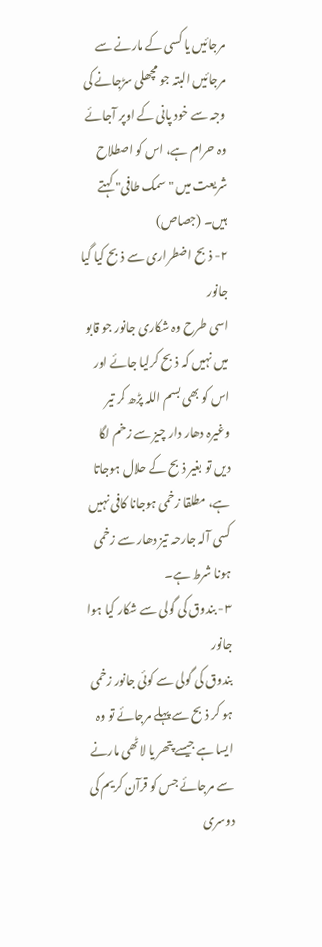مرجائیں یا کسی کے مارنے سے مرجائیں البتہ جو مچھلی سڑجانے کی وجہ سے خود پانی کے اوپر آجائے وہ حرام ہے، اس کو اصطلاح شریعت میں "سمک طافی" کہتے ہیں۔ (جصاص)
٢- ذبح اضطراری سے ذبح کیا گیا جانور
اسی طرح وہ شکاری جانور جو قابو میں نہیں کہ ذبح کرلیا جائے اور اس کو بھی بسم اللہ پڑھ کر تیر وغیرہ دھار دار چیز سے زخم لگا دیں تو بغیر ذبح کے حلال ہوجاتا ہے، مطلقا زخمی ہوجانا کافی نہیں کسی آلہ جارحہ تیز دھار سے زخمی ہونا شرط ہے۔
٣- بندوق کی گولی سے شکار کیا ہوا جانور
بندوق کی گولی سے کوئی جانور زخمی ہو کر ذبح سے پہلے مرجائے تو وہ ایسا ہے جیسے پتھر یا لاٹھی مارنے سے مرجائے جس کو قرآن کریم کی دوسری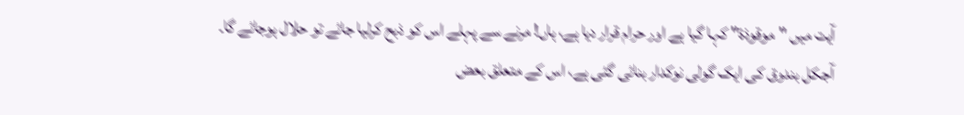آیت میں "موقوذۃ" کہا گیا ہے اور حرام قرار دیا ہے، ہاں! مرنے سے پہلے اس کو ذبح کرلیا جائے تو حلال ہوجائے گا۔
آجکل بندوق کی ایک گولی نوکدار بنائی گئی ہے، اس کے متعلق بعض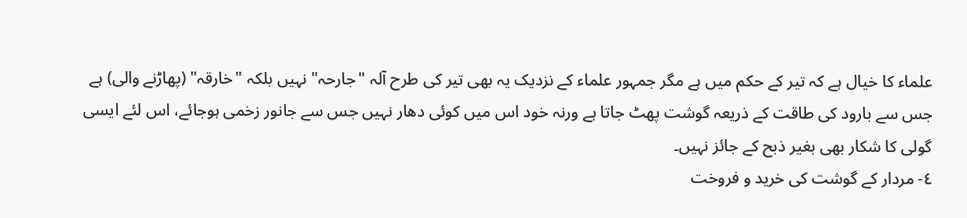علماء کا خیال ہے کہ تیر کے حکم میں ہے مگر جمہور علماء کے نزدیک یہ بھی تیر کی طرح آلہ "جارحہ" نہیں بلکہ "خارقہ" (پھاڑنے والی) ہے جس سے بارود کی طاقت کے ذریعہ گوشت پھٹ جاتا ہے ورنہ خود اس میں کوئی دھار نہیں جس سے جانور زخمی ہوجائے، اس لئے ایسی گولی کا شکار بھی بغیر ذبح کے جائز نہیں۔
٤- مردار کے گوشت کی خرید و فروخت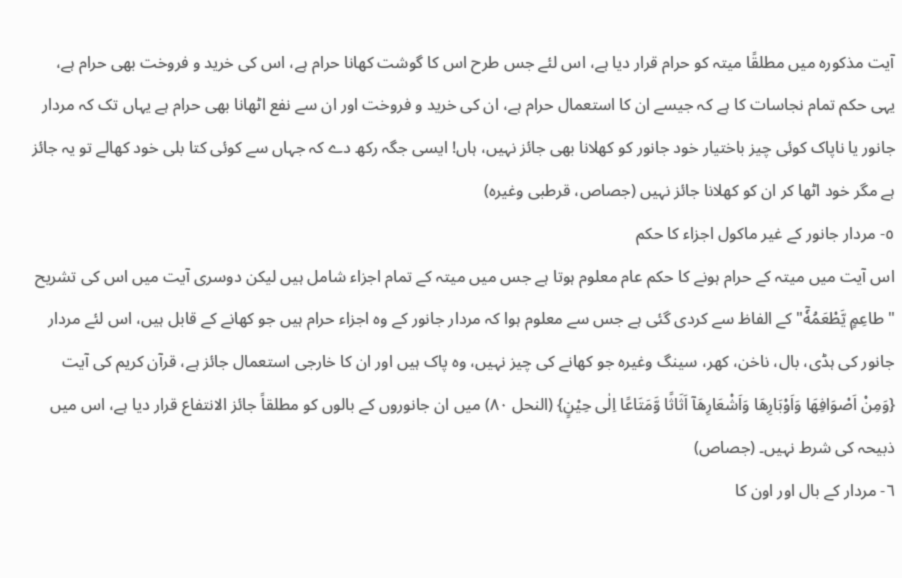آیت مذکورہ میں مطلقًا میتہ کو حرام قرار دیا ہے، اس لئے جس طرح اس کا گوشت کھانا حرام ہے، اس کی خرید و فروخت بھی حرام ہے، یہی حکم تمام نجاسات کا ہے کہ جیسے ان کا استعمال حرام ہے، ان کی خرید و فروخت اور ان سے نفع اٹھانا بھی حرام ہے یہاں تک کہ مردار جانور یا ناپاک کوئی چیز باختیار خود جانور کو کھلانا بھی جائز نہیں، ہاں! ایسی جگہ رکھ دے کہ جہاں سے کوئی کتا بلی خود کھالے تو یہ جائز ہے مگر خود اٹھا کر ان کو کھلانا جائز نہیں (جصاص، قرطبی وغیرہ)
٥- مردار جانور کے غیر ماکول اجزاء کا حکم
اس آیت میں میتہ کے حرام ہونے کا حکم عام معلوم ہوتا ہے جس میں میتہ کے تمام اجزاء شامل ہیں لیکن دوسری آیت میں اس کی تشریح "طاعِمٍ يَّطْعَمُهٗٓ" کے الفاظ سے کردی گئی ہے جس سے معلوم ہوا کہ مردار جانور کے وہ اجزاء حرام ہیں جو کھانے کے قابل ہیں، اس لئے مردار جانور کی ہڈی، بال، ناخن، کھر، سینگ وغیرہ جو کھانے کی چیز نہیں، وہ پاک ہیں اور ان کا خارجی استعمال جائز ہے، قرآن کریم کی آیت {وَمِنْ اَصْوَافِهَا وَاَوْبَارِهَا وَاَشْعَارِهَآ اَثَاثًا وَّمَتَاعًا اِلٰى حِيْنٍ} (النحل ٨٠) میں ان جانوروں کے بالوں کو مطلقاً جائز الانتفاع قرار دیا ہے، اس میں ذبیحہ کی شرط نہیں۔ (جصاص)
٦- مردار کے بال اور اون کا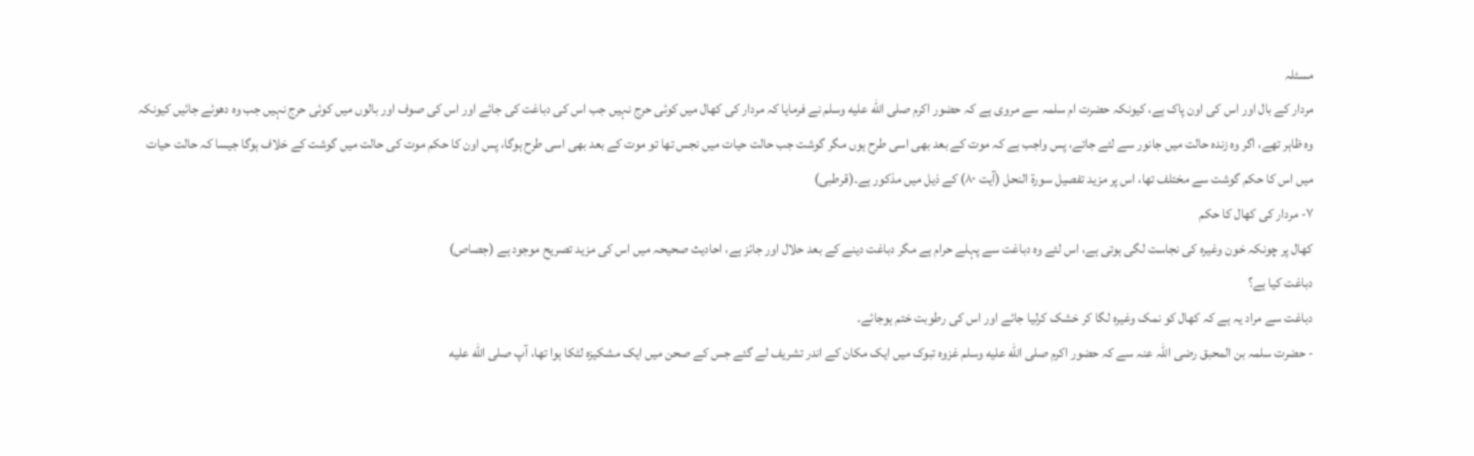مسئلہ
مردار کے بال اور اس کی اون پاک ہے، کیونکہ حضرت ام سلمہ سے مروی ہے کہ حضور اکرم صلى الله عليه وسلم نے فرمایا کہ مردار کی کھال میں کوئی حرج نہیں جب اس کی دباغت کی جائے اور اس کی صوف اور بالوں میں کوئی حرج نہیں جب وہ دھوئے جائیں کیونکہ وہ ظاہر تھے، اگر وہ زندہ حالت میں جانور سے لئے جاتے، پس واجب ہے کہ موت کے بعد بھی اسی طرح ہوں مگر گوشت جب حالت حیات میں نجس تھا تو موت کے بعد بھی اسی طرح ہوگا، پس اون کا حکم موت کی حالت میں گوشت کے خلاف ہوگا جیسا کہ حالت حیات میں اس کا حکم گوشت سے مختلف تھا، اس پر مزید تفصیل سورة النحل (آیت ٨٠) کے ذیل میں مذکور ہے۔(قرطبی)
٧- مردار کی کھال کا حکم
کھال پر چونکہ خون وغیرہ کی نجاست لگی ہوتی ہے، اس لئے وہ دباغت سے پہلے حرام ہے مگر دباغت دینے کے بعد حلال اور جائز ہے، احادیث صحیحہ میں اس کی مزید تصریح موجود ہے (جصاص)
دباغت کیا ہے؟
دباغت سے مراد یہ ہے کہ کھال کو نمک وغیرہ لگا کر خشک کرلیا جائے اور اس کی رطوبت ختم ہوجائے۔
- حضرت سلمہ بن المحبق رضی اللہ عنہ سے کہ حضور اکرم صلى الله عليه وسلم غزوہ تبوک میں ایک مکان کے اندر تشریف لے گئے جس کے صحن میں ایک مشکیزہ لٹکا ہوا تھا، آپ صلى الله عليه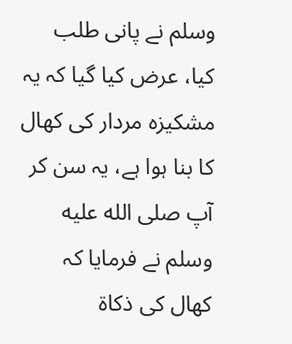وسلم نے پانی طلب کیا، عرض کیا گیا کہ یہ مشکیزہ مردار کی کھال کا بنا ہوا ہے، یہ سن کر آپ صلى الله عليه وسلم نے فرمایا کہ کھال کی ذکاۃ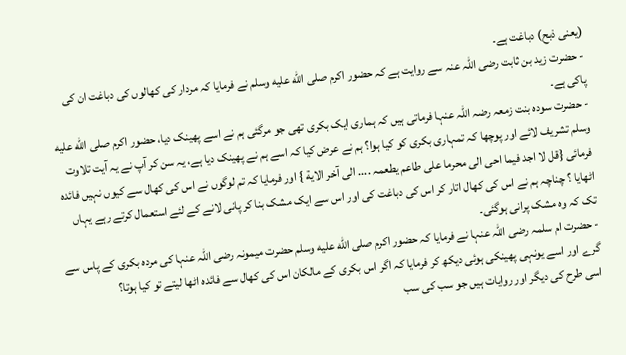(یعنی ذبح) دباغت ہے۔
- حضرت زید بن ثابت رضی اللہ عنہ سے روایت ہے کہ حضور اکرم صلى الله عليه وسلم نے فرمایا کہ مردار کی کھالوں کی دباغت ان کی پاکی ہے۔
- حضرت سودہ بنت زمعہ رضہ اللہ عنہا فرماتی ہیں کہ ہماری ایک بکری تھی جو مرگئی ہم نے اسے پھینک دیا، حضور اکرم صلى الله عليه وسلم تشریف لائے اور پوچھا کہ تمہاری بکری کو کیا ہوا؟ ہم نے عرض کیا کہ اسے ہم نے پھینک دیا ہے، یہ سن کر آپ نے یہ آیت تلاوت فرمائی {قل لا اجد فیما احی الی محرما علی طاعم یطعمہ .... الی آخر الایة } اور فرمایا کہ تم لوگوں نے اس کی کھال سے کیوں نہیں فائدہ اٹھایا ؟ چناچہ ہم نے اس کی کھال اتار کر اس کی دباغت کی اور اس سے ایک مشک بنا کر پانی لانے کے لئے استعمال کرتے رہے یہاں تک کہ وہ مشک پرانی ہوگئی۔
- حضرت ام سلمہ رضی اللہ عنہا نے فرمایا کہ حضور اکرم صلى الله عليه وسلم حضرت میمونہ رضی اللہ عنہا کی مردہ بکری کے پاس سے گرے اور اسے یونہی پھینکی ہوئی دیکھ کر فرمایا کہ اگر اس بکری کے مالکان اس کی کھال سے فائدہ اٹھا لیتے تو کیا ہوتا؟
اسی طرح کی دیگر اور روایات ہیں جو سب کی سب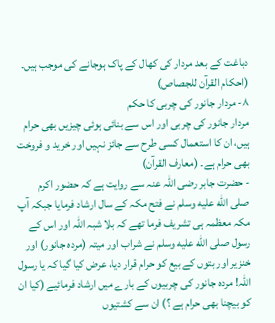دباغت کے بعد مردار کی کھال کے پاک ہوجانے کی موجب ہیں۔ (احکام القرآن للجصاص)
٨- مردار جانور کی چربی کا حکم
مردار جانور کی چربی اور اس سے بنائی ہوئی چیزیں بھی حرام ہیں، ان کا استعمال کسی طرح سے جائز نہیں اور خرید و فروخت بھی حرام ہے۔ (معارف القرآن)
- حضرت جابر رضی اللہ عنہ سے روایت ہے کہ حضور اکرم صلى الله عليه وسلم نے فتح مکہ کے سال ارشاد فرمایا جبکہ آپ مکہ معظمہ ہی تشریف فرما تھے کہ بلا شبہ اللہ اور اس کے رسول صلى الله عليه وسلم نے شراب اور میتہ (مردہ جانور) اور خنزیر اور بتوں کے بیع کو حرام قرار دیا، عرض کیا گیا کہ یا رسول اللہ! مردہ جانور کی چربیوں کے بارے میں ارشاد فرمائیے (کیا ان کو بیچنا بھی حرام ہے ؟) ان سے کشتیوں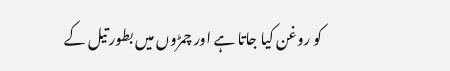کو روغن کیا جاتا ہے اور چمڑوں میں بطور تیل کے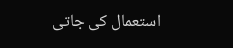استعمال کی جاتی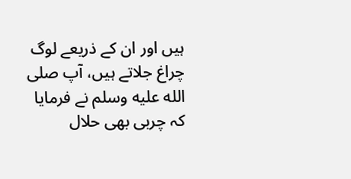ہیں اور ان کے ذریعے لوگ چراغ جلاتے ہیں، آپ صلى الله عليه وسلم نے فرمایا کہ چربی بھی حلال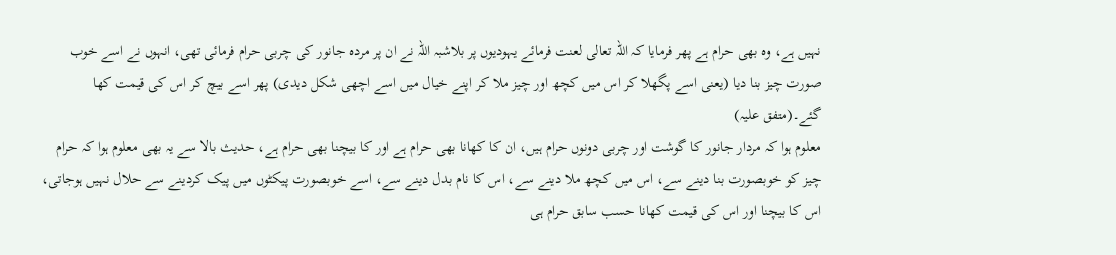نہیں ہے، وہ بھی حرام ہے پھر فرمایا کہ اللہ تعالی لعنت فرمائے یہودیوں پر بلاشبہ اللہ نے ان پر مردہ جانور کی چربی حرام فرمائی تھی، انہوں نے اسے خوب صورت چیز بنا دیا (یعنی اسے پگھلا کر اس میں کچھ اور چیز ملا کر اپنے خیال میں اسے اچھی شکل دیدی) پھر اسے بیچ کر اس کی قیمت کھا گئے۔(متفق علیہ)
معلوم ہوا کہ مردار جانور کا گوشت اور چربی دونوں حرام ہیں، ان کا کھانا بھی حرام ہے اور کا بیچنا بھی حرام ہے، حدیث بالا سے یہ بھی معلوم ہوا کہ حرام چیز کو خوبصورت بنا دینے سے، اس میں کچھ ملا دینے سے، اس کا نام بدل دینے سے، اسے خوبصورت پیکٹوں میں پیک کردینے سے حلال نہیں ہوجاتی، اس کا بیچنا اور اس کی قیمت کھانا حسب سابق حرام ہی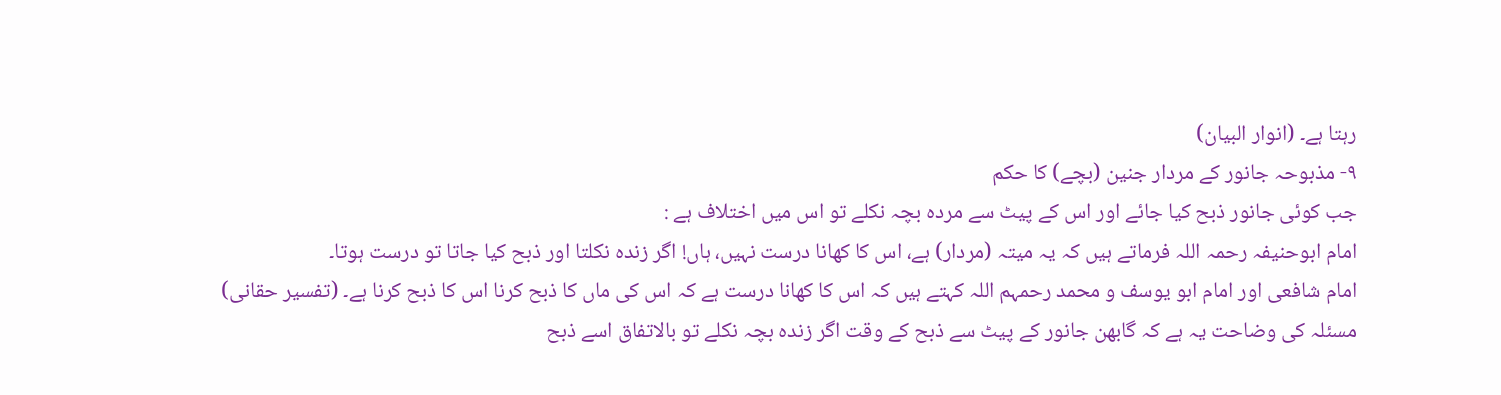رہتا ہے۔ (انوار البیان)
٩- مذبوحہ جانور کے مردار جنین (بچے) کا حکم
جب کوئی جانور ذبح کیا جائے اور اس کے پیٹ سے مردہ بچہ نکلے تو اس میں اختلاف ہے :
امام ابوحنیفہ رحمہ اللہ فرماتے ہیں کہ یہ میتہ (مردار) ہے، اس کا کھانا درست نہیں، ہاں! اگر زندہ نکلتا اور ذبح کیا جاتا تو درست ہوتا۔
امام شافعی اور امام ابو یوسف و محمد رحمہم اللہ کہتے ہیں کہ اس کا کھانا درست ہے کہ اس کی ماں کا ذبح کرنا اس کا ذبح کرنا ہے۔ (تفسیر حقانی)
مسئلہ کی وضاحت یہ ہے کہ گابھن جانور کے پیٹ سے ذبح کے وقت اگر زندہ بچہ نکلے تو بالاتفاق اسے ذبح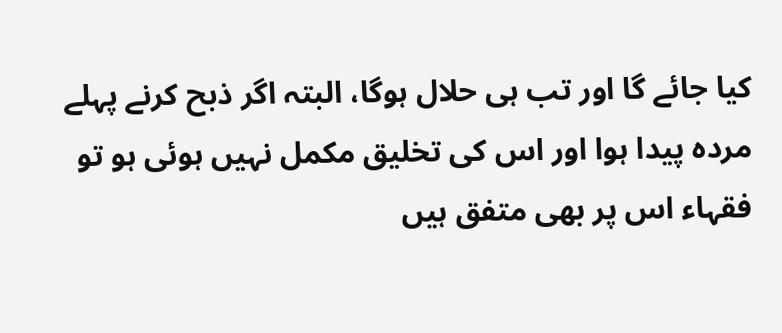کیا جائے گا اور تب ہی حلال ہوگا، البتہ اگر ذبح کرنے پہلے مردہ پیدا ہوا اور اس کی تخلیق مکمل نہیں ہوئی ہو تو فقہاء اس پر بھی متفق ہیں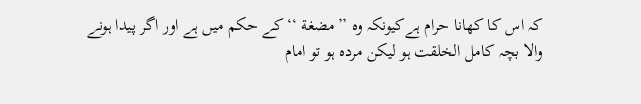کہ اس کا کھانا حرام ہےکیونکہ وہ ’’مضغة ‘‘ کے حکم میں ہے اور اگر پیدا ہونے والا بچہ کامل الخلقت ہو لیکن مردہ ہو تو امام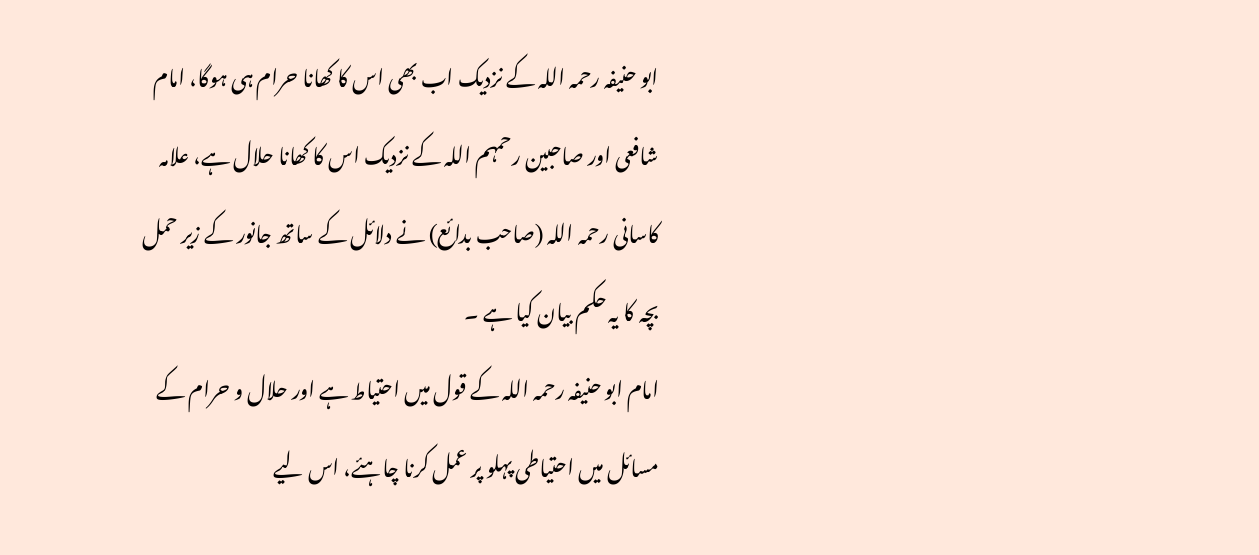ابو حنیفہ رحمہ اللہ کے نزدیک اب بھی اس کا کھانا حرام ہی ہوگا، امام شافعی اور صاحبین رحمہم اللہ کے نزدیک اس کا کھانا حلال ہے، علامہ کاسانی رحمہ اللہ (صاحب بدائع) نے دلائل کے ساتھ جانور کے زیر حمل بچہ کا یہ حکم بیان کیا ہے ۔
امام ابو حنیفہ رحمہ اللہ کے قول میں احتیاط ہے اور حلال و حرام کے مسائل میں احتیاطی پہلو پر عمل کرنا چاہئے، اس لیے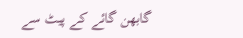گابھن گائے کے پیٹ سے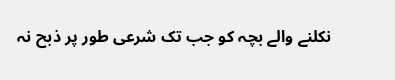نکلنے والے بچہ کو جب تک شرعی طور پر ذبح نہ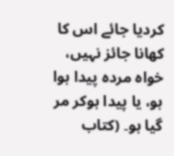کردیا جائے اس کا کھانا جائز نہیں، خواہ مردہ پیدا ہوا ہو، یا پیدا ہوکر مر گیا ہو۔ (کتاب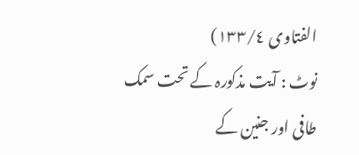الفتاوی ١٣٣/٤)
نوٹ : آیت مذکورہ کے تحت سمک طافی اور جنین کے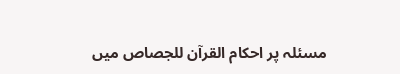مسئلہ پر احکام القرآن للجصاص میں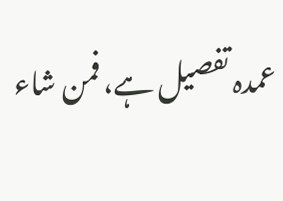عمدہ تفصیل ہے، فمن شاء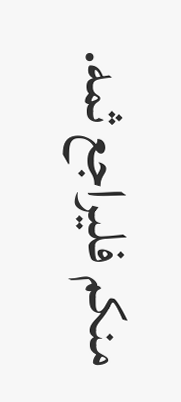منکم فلیراجع ثمه.